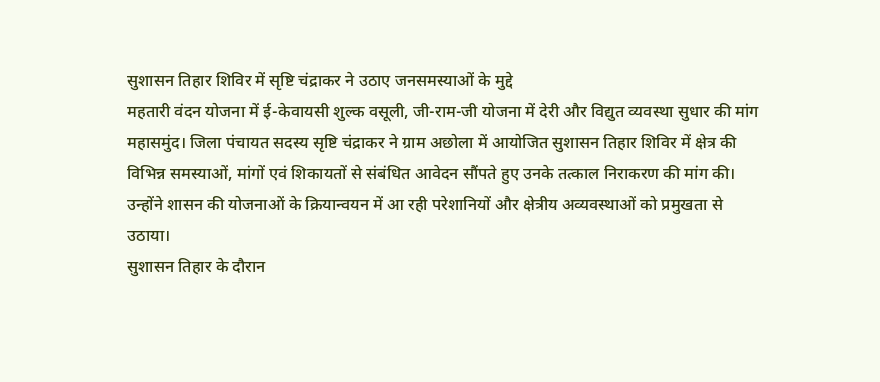सुशासन तिहार शिविर में सृष्टि चंद्राकर ने उठाए जनसमस्याओं के मुद्दे
महतारी वंदन योजना में ई-केवायसी शुल्क वसूली, जी-राम-जी योजना में देरी और विद्युत व्यवस्था सुधार की मांग
महासमुंद। जिला पंचायत सदस्य सृष्टि चंद्राकर ने ग्राम अछोला में आयोजित सुशासन तिहार शिविर में क्षेत्र की विभिन्न समस्याओं, मांगों एवं शिकायतों से संबंधित आवेदन सौंपते हुए उनके तत्काल निराकरण की मांग की। उन्होंने शासन की योजनाओं के क्रियान्वयन में आ रही परेशानियों और क्षेत्रीय अव्यवस्थाओं को प्रमुखता से उठाया।
सुशासन तिहार के दौरान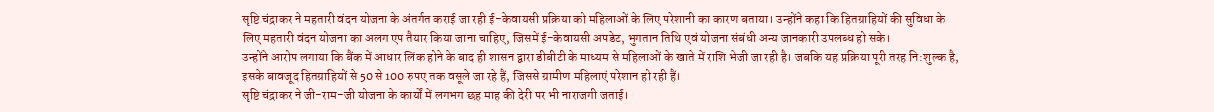सृष्टि चंद्राकर ने महतारी वंदन योजना के अंतर्गत कराई जा रही ई-केवायसी प्रक्रिया को महिलाओं के लिए परेशानी का कारण बताया। उन्होंने कहा कि हितग्राहियों की सुविधा के लिए महतारी वंदन योजना का अलग एप तैयार किया जाना चाहिए, जिसमें ई-केवायसी अपडेट, भुगतान तिथि एवं योजना संबंधी अन्य जानकारी उपलब्ध हो सके।
उन्होंने आरोप लगाया कि बैंक में आधार लिंक होने के बाद ही शासन द्वारा डीबीटी के माध्यम से महिलाओं के खाते में राशि भेजी जा रही है। जबकि यह प्रक्रिया पूरी तरह नि:शुल्क है, इसके बावजूद हितग्राहियों से 50 से 100 रुपए तक वसूले जा रहे हैं, जिससे ग्रामीण महिलाएं परेशान हो रही हैं।
सृष्टि चंद्राकर ने जी-राम-जी योजना के कार्यों में लगभग छह माह की देरी पर भी नाराजगी जताई।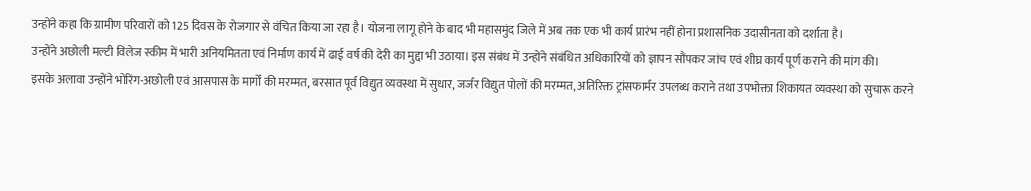उन्होंने कहा कि ग्रामीण परिवारों को 125 दिवस के रोजगार से वंचित किया जा रहा है। योजना लागू होने के बाद भी महासमुंद जिले में अब तक एक भी कार्य प्रारंभ नहीं होना प्रशासनिक उदासीनता को दर्शाता है।
उन्होंने अछोली मल्टी विलेज स्कीम में भारी अनियमितता एवं निर्माण कार्य में ढाई वर्ष की देरी का मुद्दा भी उठाया। इस संबंध में उन्होंने संबंधित अधिकारियों को ज्ञापन सौंपकर जांच एवं शीघ्र कार्य पूर्ण कराने की मांग की।
इसके अलावा उन्होंने भोरिंग-अछोली एवं आसपास के मार्गों की मरम्मत, बरसात पूर्व विद्युत व्यवस्था में सुधार, जर्जर विद्युत पोलों की मरम्मत, अतिरिक्त ट्रांसफार्मर उपलब्ध कराने तथा उपभोक्ता शिकायत व्यवस्था को सुचारू करने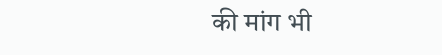की मांग भी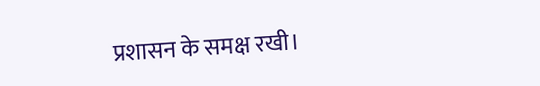प्रशासन के समक्ष रखी।